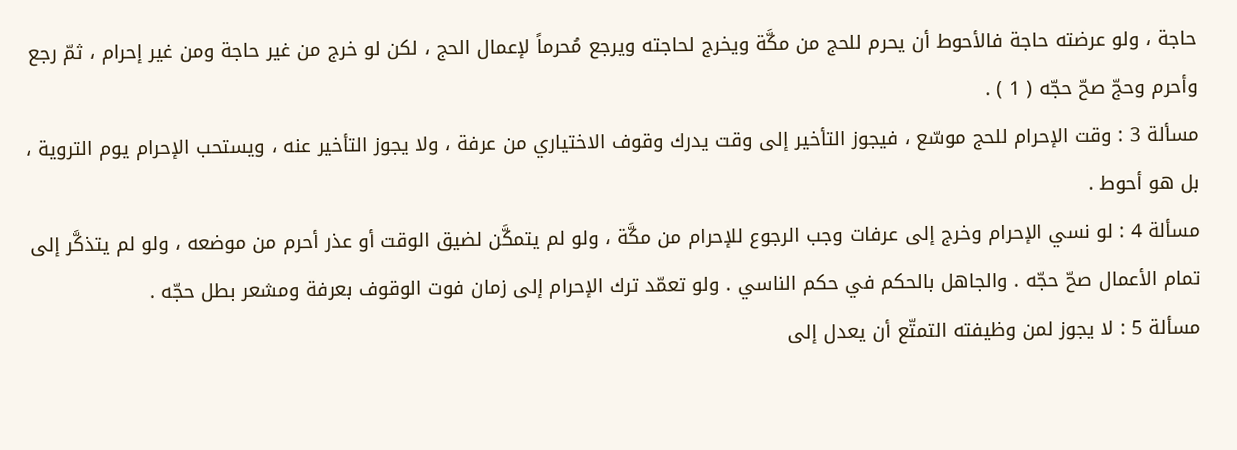حاجة ، ولو عرضته حاجة فالأحوط أن يحرم للحج من مكَّة ويخرج لحاجته ويرجع مُحرماً لإعمال الحج ، لكن لو خرج من غير حاجة ومن غير إحرام ، ثمّ رجع وأحرم وحجّ صحّ حجّه ( 1 ) .
مسألة 3 : وقت الإحرام للحج موسّع ، فيجوز التأخير إلى وقت يدرك وقوف الاختياري من عرفة ، ولا يجوز التأخير عنه ، ويستحب الإحرام يوم التروية ، بل هو أحوط .
مسألة 4 : لو نسي الإحرام وخرج إلى عرفات وجب الرجوع للإحرام من مكَّة ، ولو لم يتمكَّن لضيق الوقت أو عذر أحرم من موضعه ، ولو لم يتذكَّر إلى تمام الأعمال صحّ حجّه . والجاهل بالحكم في حكم الناسي . ولو تعمّد ترك الإحرام إلى زمان فوت الوقوف بعرفة ومشعر بطل حجّه .
مسألة 5 : لا يجوز لمن وظيفته التمتّع أن يعدل إلى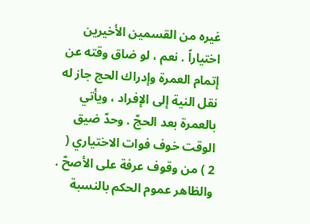غيره من القسمين الأخيرين اختياراً . نعم ، لو ضاق وقته عن إتمام العمرة وإدراك الحج جاز له نقل النية إلى الإفراد ، ويأتي بالعمرة بعد الحجّ . وحدّ ضيق الوقت خوف فوات الاختياري ( 2 ) من وقوف عرفة على الأصحّ . والظاهر عموم الحكم بالنسبة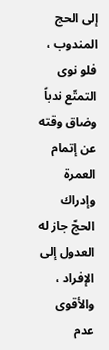إلى الحج المندوب ، فلو نوى التمتّع ندباً وضاق وقته عن إتمام العمرة وإدراك الحجّ جاز له العدول إلى الإفراد ، والأقوى عدم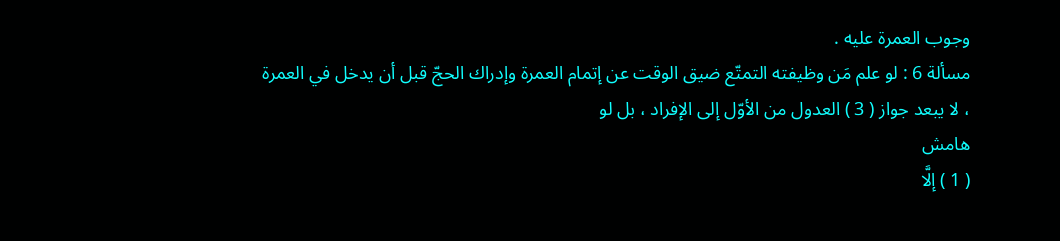وجوب العمرة عليه .
مسألة 6 : لو علم مَن وظيفته التمتّع ضيق الوقت عن إتمام العمرة وإدراك الحجّ قبل أن يدخل في العمرة ، لا يبعد جواز ( 3 ) العدول من الأوّل إلى الإفراد ، بل لو
هامش
( 1 ) إلَّا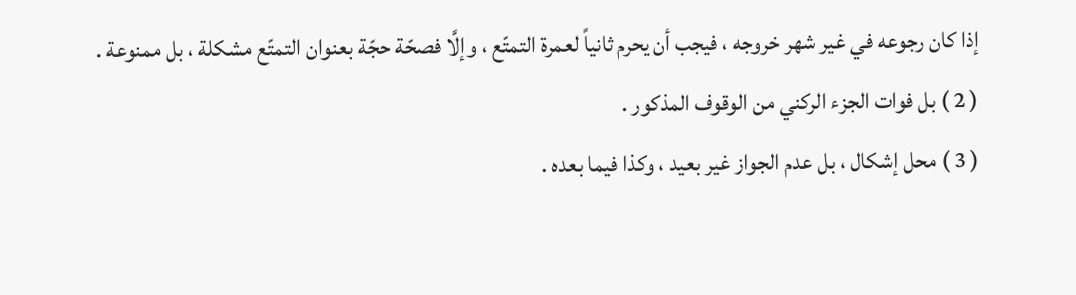إذا كان رجوعه في غير شهر خروجه ، فيجب أن يحرم ثانياً لعمرة التمتّع ، وإلَّا فصحّة حجّة بعنوان التمتّع مشكلة ، بل ممنوعة .
( 2 ) بل فوات الجزء الركني من الوقوف المذكور .
( 3 ) محل إشكال ، بل عدم الجواز غير بعيد ، وكذا فيما بعده .